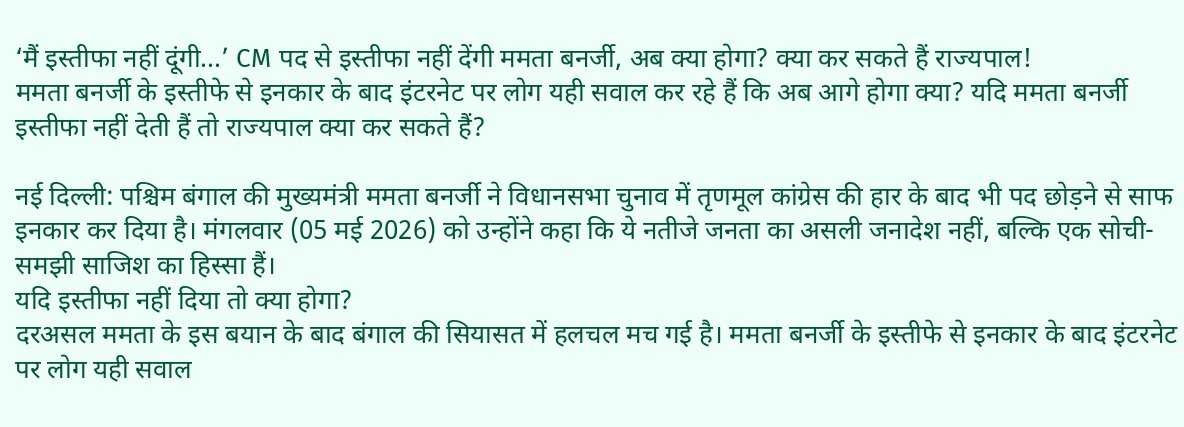‘मैं इस्तीफा नहीं दूंगी...’ CM पद से इस्तीफा नहीं देंगी ममता बनर्जी, अब क्या होगा? क्या कर सकते हैं राज्यपाल!
ममता बनर्जी के इस्तीफे से इनकार के बाद इंटरनेट पर लोग यही सवाल कर रहे हैं कि अब आगे होगा क्या? यदि ममता बनर्जी इस्तीफा नहीं देती हैं तो राज्यपाल क्या कर सकते हैं?

नई दिल्ली: पश्चिम बंगाल की मुख्यमंत्री ममता बनर्जी ने विधानसभा चुनाव में तृणमूल कांग्रेस की हार के बाद भी पद छोड़ने से साफ इनकार कर दिया है। मंगलवार (05 मई 2026) को उन्होंने कहा कि ये नतीजे जनता का असली जनादेश नहीं, बल्कि एक सोची-समझी साजिश का हिस्सा हैं।
यदि इस्तीफा नहीं दिया तो क्या होगा?
दरअसल ममता के इस बयान के बाद बंगाल की सियासत में हलचल मच गई है। ममता बनर्जी के इस्तीफे से इनकार के बाद इंटरनेट पर लोग यही सवाल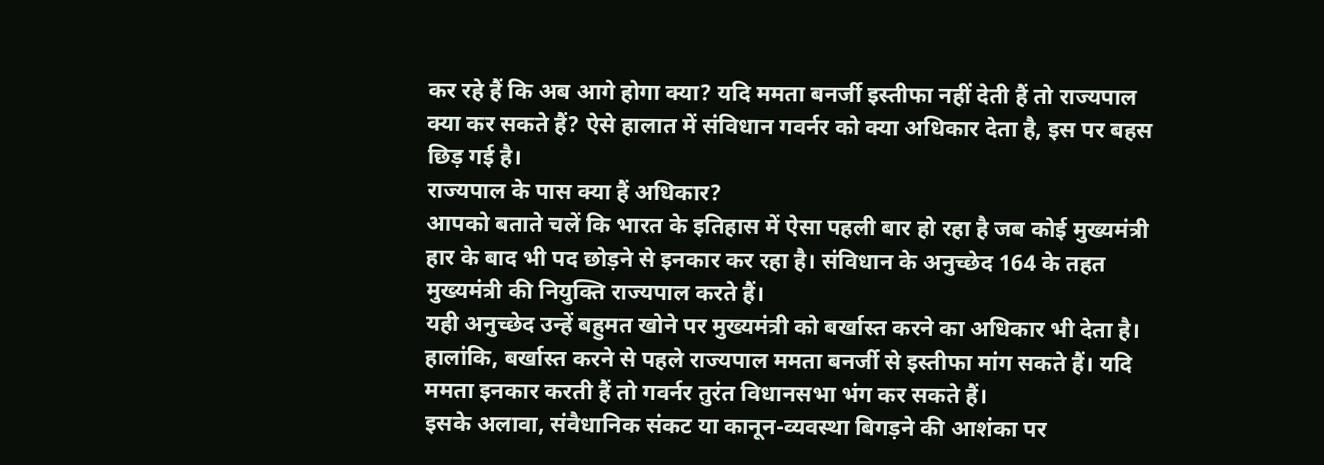कर रहे हैं कि अब आगे होगा क्या? यदि ममता बनर्जी इस्तीफा नहीं देती हैं तो राज्यपाल क्या कर सकते हैं? ऐसे हालात में संविधान गवर्नर को क्या अधिकार देता है, इस पर बहस छिड़ गई है।
राज्यपाल के पास क्या हैं अधिकार?
आपको बताते चलें कि भारत के इतिहास में ऐसा पहली बार हो रहा है जब कोई मुख्यमंत्री हार के बाद भी पद छोड़ने से इनकार कर रहा है। संविधान के अनुच्छेद 164 के तहत मुख्यमंत्री की नियुक्ति राज्यपाल करते हैं।
यही अनुच्छेद उन्हें बहुमत खोने पर मुख्यमंत्री को बर्खास्त करने का अधिकार भी देता है। हालांकि, बर्खास्त करने से पहले राज्यपाल ममता बनर्जी से इस्तीफा मांग सकते हैं। यदि ममता इनकार करती हैं तो गवर्नर तुरंत विधानसभा भंग कर सकते हैं।
इसके अलावा, संवैधानिक संकट या कानून-व्यवस्था बिगड़ने की आशंका पर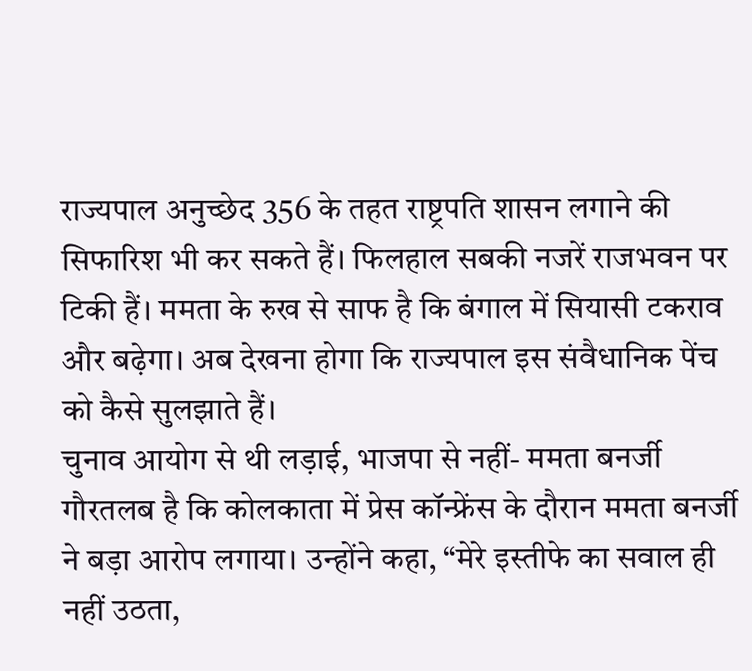राज्यपाल अनुच्छेद 356 के तहत राष्ट्रपति शासन लगाने की सिफारिश भी कर सकते हैं। फिलहाल सबकी नजरें राजभवन पर टिकी हैं। ममता के रुख से साफ है कि बंगाल में सियासी टकराव और बढ़ेगा। अब देखना होगा कि राज्यपाल इस संवैधानिक पेंच को कैसे सुलझाते हैं।
चुनाव आयोग से थी लड़ाई, भाजपा से नहीं- ममता बनर्जी
गौरतलब है कि कोलकाता में प्रेस कॉन्फ्रेंस के दौरान ममता बनर्जी ने बड़ा आरोप लगाया। उन्होंने कहा, “मेरे इस्तीफे का सवाल ही नहीं उठता,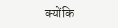क्योंकि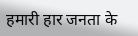हमारी हार जनता के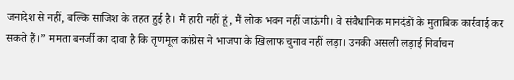जनादेश से नहीं, बल्कि साजिश के तहत हुई है। मैं हारी नहीं हूं, मैं लोक भवन नहीं जाऊंगी। वे संवैधानिक मानदंडों के मुताबिक कार्रवाई कर सकते हैं।” ममता बनर्जी का दावा है कि तृणमूल कांग्रेस ने भाजपा के खिलाफ चुनाव नहीं लड़ा। उनकी असली लड़ाई निर्वाचन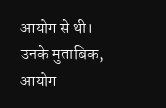आयोग से थी। उनके मुताबिक, आयोग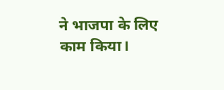ने भाजपा के लिए काम किया।